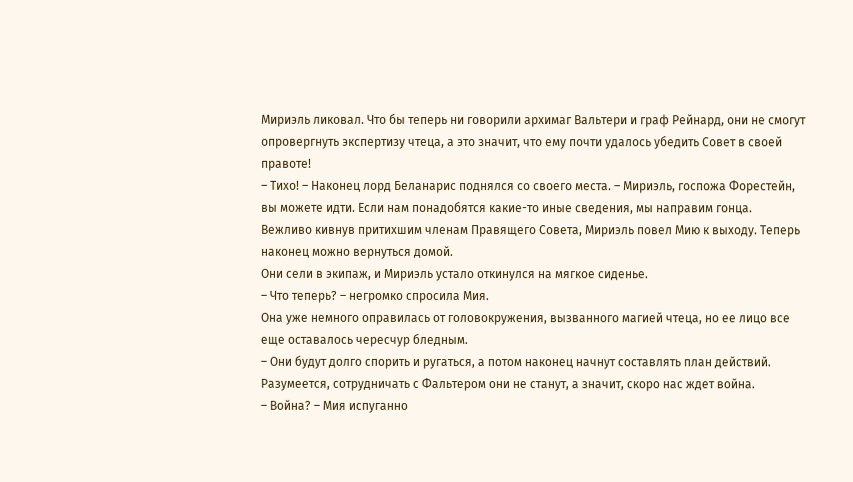Мириэль ликовал. Что бы теперь ни говорили архимаг Вальтери и граф Рейнард, они не смогут опровергнуть экспертизу чтеца, а это значит, что ему почти удалось убедить Совет в своей правоте!
– Тихо! – Наконец лорд Беланарис поднялся со своего места. – Мириэль, госпожа Форестейн, вы можете идти. Если нам понадобятся какие-то иные сведения, мы направим гонца.
Вежливо кивнув притихшим членам Правящего Совета, Мириэль повел Мию к выходу. Теперь наконец можно вернуться домой.
Они сели в экипаж, и Мириэль устало откинулся на мягкое сиденье.
– Что теперь? – негромко спросила Мия.
Она уже немного оправилась от головокружения, вызванного магией чтеца, но ее лицо все еще оставалось чересчур бледным.
– Они будут долго спорить и ругаться, а потом наконец начнут составлять план действий. Разумеется, сотрудничать с Фальтером они не станут, а значит, скоро нас ждет война.
– Война? – Мия испуганно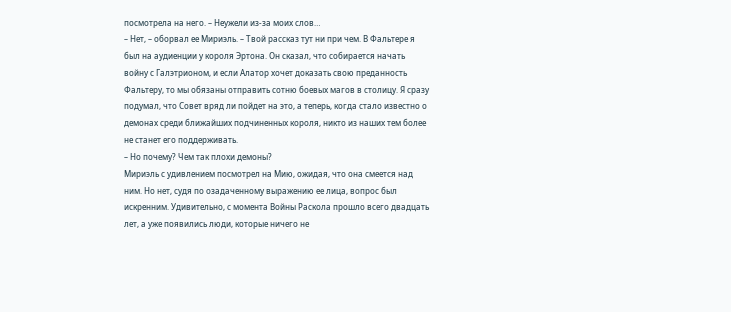посмотрела на него. – Неужели из-за моих слов…
– Нет, – оборвал ее Мириэль. – Твой рассказ тут ни при чем. В Фальтере я был на аудиенции у короля Эртона. Он сказал, что собирается начать войну с Галэтрионом, и если Алатор хочет доказать свою преданность Фальтеру, то мы обязаны отправить сотню боевых магов в столицу. Я сразу подумал, что Совет вряд ли пойдет на это, а теперь, когда стало известно о демонах среди ближайших подчиненных короля, никто из наших тем более не станет его поддерживать.
– Но почему? Чем так плохи демоны?
Мириэль с удивлением посмотрел на Мию, ожидая, что она смеется над ним. Но нет, судя по озадаченному выражению ее лица, вопрос был искренним. Удивительно, с момента Войны Раскола прошло всего двадцать лет, а уже появились люди, которые ничего не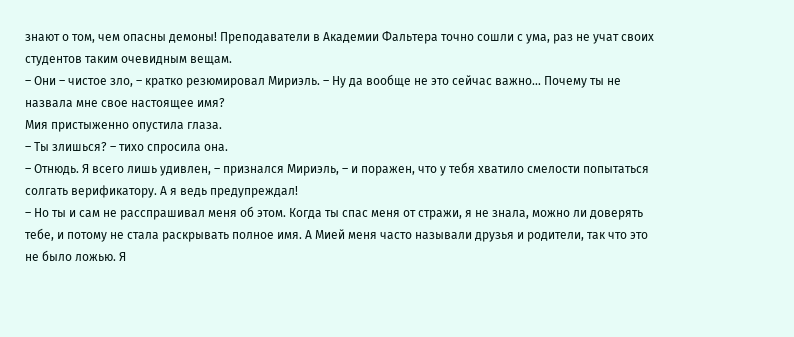знают о том, чем опасны демоны! Преподаватели в Академии Фальтера точно сошли с ума, раз не учат своих студентов таким очевидным вещам.
– Они – чистое зло, – кратко резюмировал Мириэль. – Ну да вообще не это сейчас важно… Почему ты не назвала мне свое настоящее имя?
Мия пристыженно опустила глаза.
– Ты злишься? – тихо спросила она.
– Отнюдь. Я всего лишь удивлен, – признался Мириэль, – и поражен, что у тебя хватило смелости попытаться солгать верификатору. А я ведь предупреждал!
– Но ты и сам не расспрашивал меня об этом. Когда ты спас меня от стражи, я не знала, можно ли доверять тебе, и потому не стала раскрывать полное имя. А Мией меня часто называли друзья и родители, так что это не было ложью. Я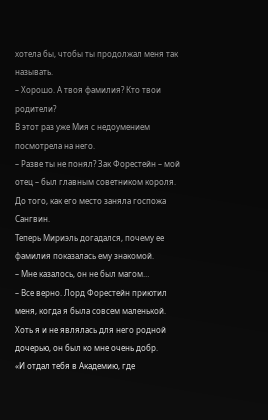хотела бы, чтобы ты продолжал меня так называть.
– Хорошо. А твоя фамилия? Кто твои родители?
В этот раз уже Мия с недоумением посмотрела на него.
– Разве ты не понял? Зак Форестейн – мой отец – был главным советником короля. До того, как его место заняла госпожа Сангвин.
Теперь Мириэль догадался, почему ее фамилия показалась ему знакомой.
– Мне казалось, он не был магом…
– Все верно. Лорд Форестейн приютил меня, когда я была совсем маленькой. Хоть я и не являлась для него родной дочерью, он был ко мне очень добр.
«И отдал тебя в Академию, где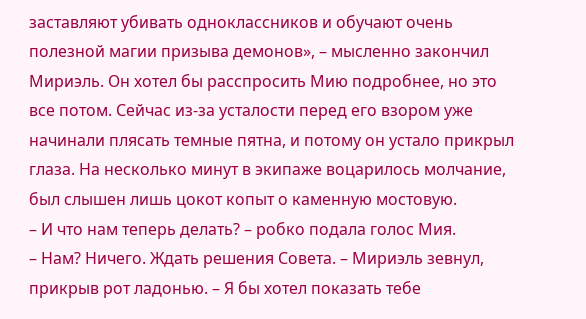заставляют убивать одноклассников и обучают очень полезной магии призыва демонов», – мысленно закончил Мириэль. Он хотел бы расспросить Мию подробнее, но это все потом. Сейчас из-за усталости перед его взором уже начинали плясать темные пятна, и потому он устало прикрыл глаза. На несколько минут в экипаже воцарилось молчание, был слышен лишь цокот копыт о каменную мостовую.
– И что нам теперь делать? – робко подала голос Мия.
– Нам? Ничего. Ждать решения Совета. – Мириэль зевнул, прикрыв рот ладонью. – Я бы хотел показать тебе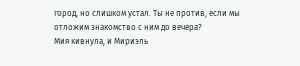город, но слишком устал. Ты не против, если мы отложим знакомство с ним до вечера?
Мия кивнула, и Мириэль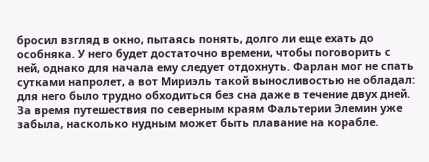бросил взгляд в окно, пытаясь понять, долго ли еще ехать до особняка. У него будет достаточно времени, чтобы поговорить с ней, однако для начала ему следует отдохнуть. Фарлан мог не спать сутками напролет, а вот Мириэль такой выносливостью не обладал: для него было трудно обходиться без сна даже в течение двух дней.
За время путешествия по северным краям Фальтерии Элемин уже забыла, насколько нудным может быть плавание на корабле.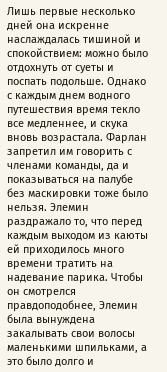Лишь первые несколько дней она искренне наслаждалась тишиной и спокойствием: можно было отдохнуть от суеты и поспать подольше. Однако с каждым днем водного путешествия время текло все медленнее, и скука вновь возрастала. Фарлан запретил им говорить с членами команды, да и показываться на палубе без маскировки тоже было нельзя. Элемин раздражало то, что перед каждым выходом из каюты ей приходилось много времени тратить на надевание парика. Чтобы он смотрелся правдоподобнее, Элемин была вынуждена закалывать свои волосы маленькими шпильками, а это было долго и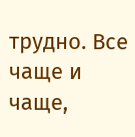трудно. Все чаще и чаще,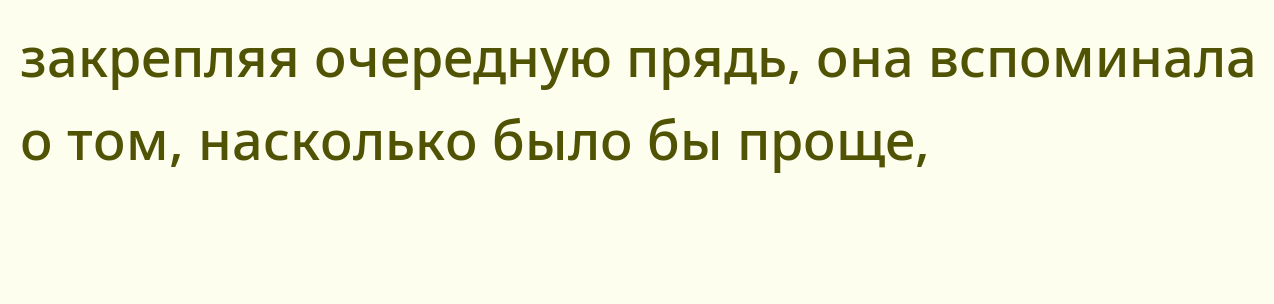закрепляя очередную прядь, она вспоминала о том, насколько было бы проще,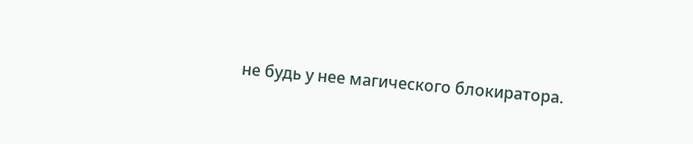не будь у нее магического блокиратора.